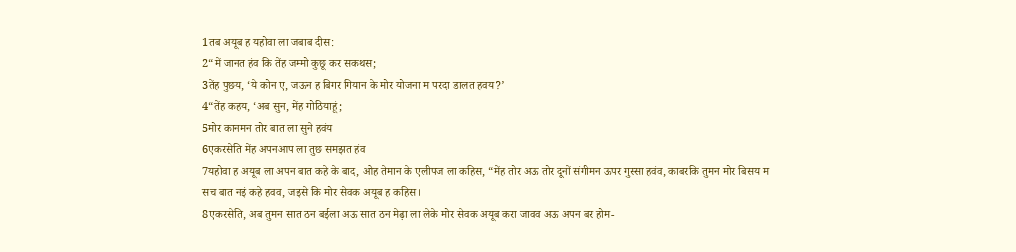1तब अयूब ह यहोवा ला जबाब दीस:
2“में जानत हंव कि तेंह जम्मो कुछू कर सकथस;
3तेंह पुछय, ‘ये कोन ए, जऊन ह बिगर गियान के मोर योजना म परदा डालत हवय?’
4“तेंह कहय, ‘अब सुन, मेंह गोठियाहूं;
5मोर कानमन तोर बात ला सुने हवंय
6एकरसेति मेंह अपनआप ला तुछ समझत हंव
7यहोवा ह अयूब ला अपन बात कहे के बाद, ओह तेमान के एलीपज ला कहिस, “मेंह तोर अऊ तोर दूनों संगीमन ऊपर गुस्सा हवंव, काबरकि तुमन मोर बिसय म सच बात नइं कहे हवव, जइसे कि मोर सेवक अयूब ह कहिस।
8एकरसेति, अब तुमन सात ठन बईला अऊ सात ठन मेढ़ा ला लेके मोर सेवक अयूब करा जावव अऊ अपन बर होम-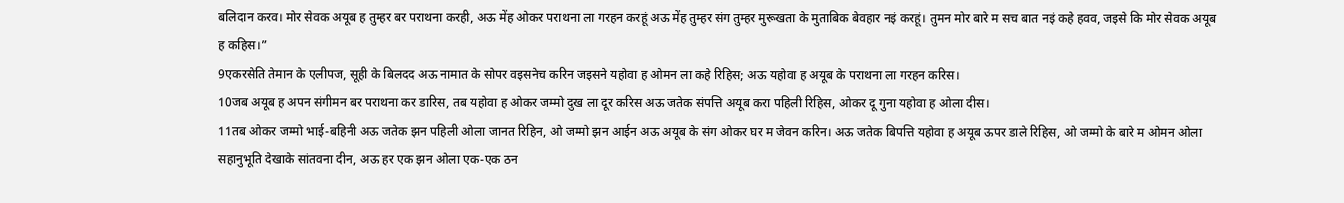बलिदान करव। मोर सेवक अयूब ह तुम्हर बर पराथना करही, अऊ मेंह ओकर पराथना ला गरहन करहूं अऊ मेंह तुम्हर संग तुम्हर मुरूखता के मुताबिक बेवहार नइं करहूं। तुमन मोर बारे म सच बात नइं कहे हवव, जइसे कि मोर सेवक अयूब ह कहिस।”
9एकरसेति तेमान के एलीपज, सूही के बिलदद अऊ नामात के सोपर वइसनेच करिन जइसने यहोवा ह ओमन ला कहे रिहिस; अऊ यहोवा ह अयूब के पराथना ला गरहन करिस।
10जब अयूब ह अपन संगीमन बर पराथना कर डारिस, तब यहोवा ह ओकर जम्मो दुख ला दूर करिस अऊ जतेक संपत्ति अयूब करा पहिली रिहिस, ओकर दू गुना यहोवा ह ओला दीस।
11तब ओकर जम्मो भाई-बहिनी अऊ जतेक झन पहिली ओला जानत रिहिन, ओ जम्मो झन आईन अऊ अयूब के संग ओकर घर म जेवन करिन। अऊ जतेक बिपत्ति यहोवा ह अयूब ऊपर डाले रिहिस, ओ जम्मो के बारे म ओमन ओला सहानुभूति देखाके सांतवना दीन, अऊ हर एक झन ओला एक-एक ठन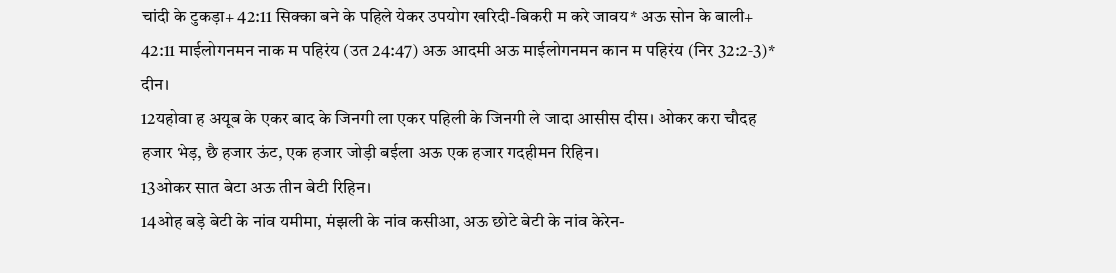चांदी के टुकड़ा+ 42:11 सिक्का बने के पहिले येकर उपयोग खरिदी-बिकरी म करे जावय* अऊ सोन के बाली+ 42:11 माईलोगनमन नाक म पहिरंय (उत 24:47) अऊ आदमी अऊ माईलोगनमन कान म पहिरंय (निर 32:2‑3)* दीन।
12यहोवा ह अयूब के एकर बाद के जिनगी ला एकर पहिली के जिनगी ले जादा आसीस दीस। ओकर करा चौदह हजार भेड़, छै हजार ऊंट, एक हजार जोड़ी बईला अऊ एक हजार गदहीमन रिहिन।
13ओकर सात बेटा अऊ तीन बेटी रिहिन।
14ओह बड़े बेटी के नांव यमीमा, मंझली के नांव कसीआ, अऊ छोटे बेटी के नांव केरेन-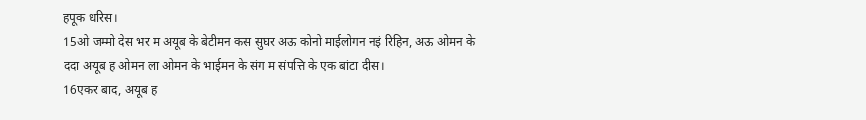हपूक धरिस।
15ओ जम्मो देस भर म अयूब के बेटीमन कस सुघर अऊ कोनो माईलोगन नइं रिहिन, अऊ ओमन के ददा अयूब ह ओमन ला ओमन के भाईमन के संग म संपत्ति के एक बांटा दीस।
16एकर बाद, अयूब ह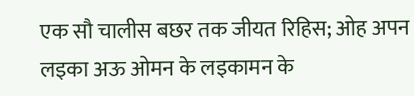एक सौ चालीस बछर तक जीयत रिहिस; ओह अपन लइका अऊ ओमन के लइकामन के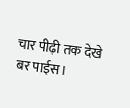चार पीढ़ी तक देखे बर पाईस।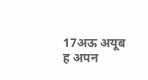17अऊ अयूब ह अपन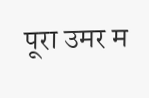पूरा उमर म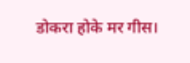डोकरा होके मर गीस।